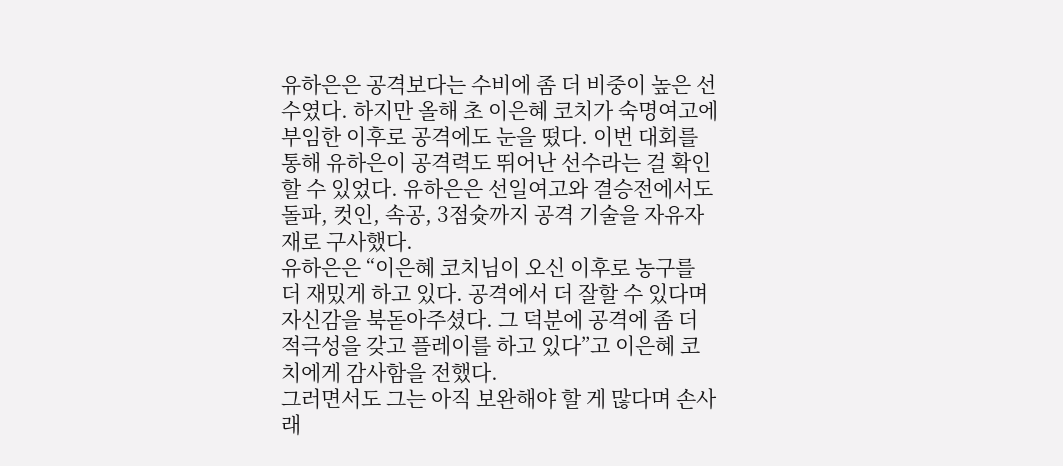유하은은 공격보다는 수비에 좀 더 비중이 높은 선수였다. 하지만 올해 초 이은혜 코치가 숙명여고에 부임한 이후로 공격에도 눈을 떴다. 이번 대회를 통해 유하은이 공격력도 뛰어난 선수라는 걸 확인할 수 있었다. 유하은은 선일여고와 결승전에서도 돌파, 컷인, 속공, 3점슛까지 공격 기술을 자유자재로 구사했다.
유하은은 “이은혜 코치님이 오신 이후로 농구를 더 재밌게 하고 있다. 공격에서 더 잘할 수 있다며 자신감을 북돋아주셨다. 그 덕분에 공격에 좀 더 적극성을 갖고 플레이를 하고 있다”고 이은혜 코치에게 감사함을 전했다.
그러면서도 그는 아직 보완해야 할 게 많다며 손사래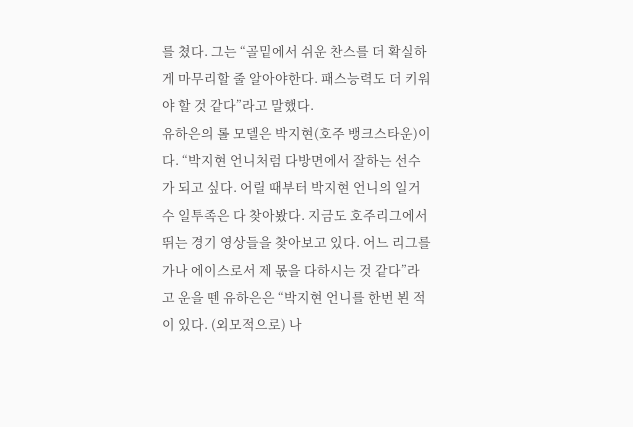를 쳤다. 그는 “골밑에서 쉬운 찬스를 더 확실하게 마무리할 줄 알아야한다. 패스능력도 더 키워야 할 것 같다”라고 말했다.
유하은의 롤 모델은 박지현(호주 뱅크스타운)이다. “박지현 언니처럼 다방면에서 잘하는 선수가 되고 싶다. 어릴 때부터 박지현 언니의 일거수 일투족은 다 찾아봤다. 지금도 호주리그에서 뛰는 경기 영상들을 찾아보고 있다. 어느 리그를 가나 에이스로서 제 몫을 다하시는 것 같다”라고 운을 뗀 유하은은 “박지현 언니를 한번 뵌 적이 있다. (외모적으로) 나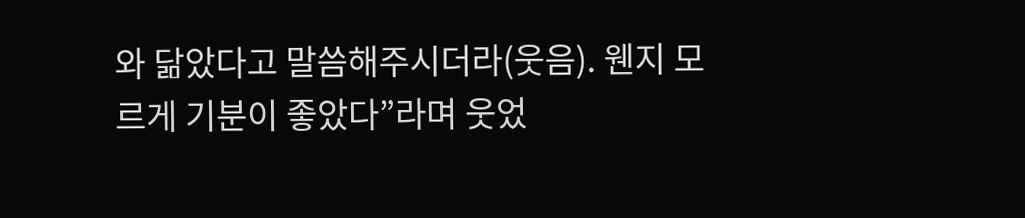와 닮았다고 말씀해주시더라(웃음). 웬지 모르게 기분이 좋았다”라며 웃었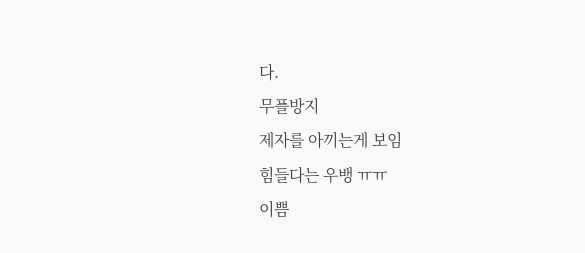다.
무플방지
제자를 아끼는게 보임
힘들다는 우뱅 ㅠㅠ
이쁨